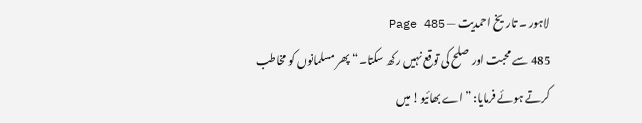لاہور ۔ تاریخ احمدیت — Page 485
485 سے محبت اور صلح کی توقع نہیں رکھ سکتا۔“ پھر مسلمانوں کو مخاطب کرتے ہوئے فرمایا: ”اے بھائیو! میں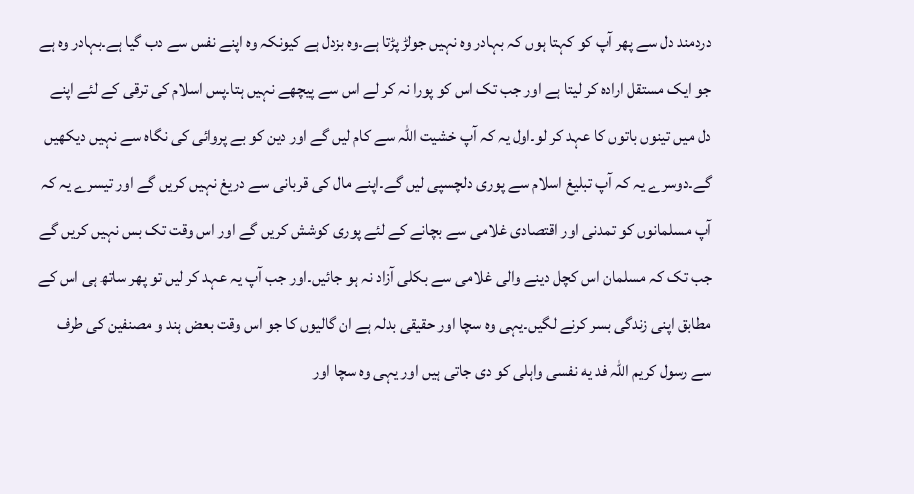دردمند دل سے پھر آپ کو کہتا ہوں کہ بہادر وہ نہیں جولڑ پڑتا ہے۔وہ بزدل ہے کیونکہ وہ اپنے نفس سے دب گیا ہے۔بہادر وہ ہے جو ایک مستقل ارادہ کر لیتا ہے اور جب تک اس کو پورا نہ کر لے اس سے پیچھے نہیں ہتا۔پس اسلام کی ترقی کے لئے اپنے دل میں تینوں باتوں کا عہد کر لو۔اول یہ کہ آپ خشیت اللہ سے کام لیں گے اور دین کو بے پروائی کی نگاہ سے نہیں دیکھیں گے۔دوسرے یہ کہ آپ تبلیغ اسلام سے پوری دلچسپی لیں گے۔اپنے مال کی قربانی سے دریغ نہیں کریں گے اور تیسرے یہ کہ آپ مسلمانوں کو تمدنی اور اقتصادی غلامی سے بچانے کے لئے پوری کوشش کریں گے اور اس وقت تک بس نہیں کریں گے جب تک کہ مسلمان اس کچل دینے والی غلامی سے بکلی آزاد نہ ہو جائیں۔اور جب آپ یہ عہد کر لیں تو پھر ساتھ ہی اس کے مطابق اپنی زندگی بسر کرنے لگیں۔یہی وہ سچا اور حقیقی بدلہ ہے ان گالیوں کا جو اس وقت بعض ہند و مصنفین کی طرف سے رسول کریم اللہ فد یه نفسی واہلی کو دی جاتی ہیں اور یہی وہ سچا اور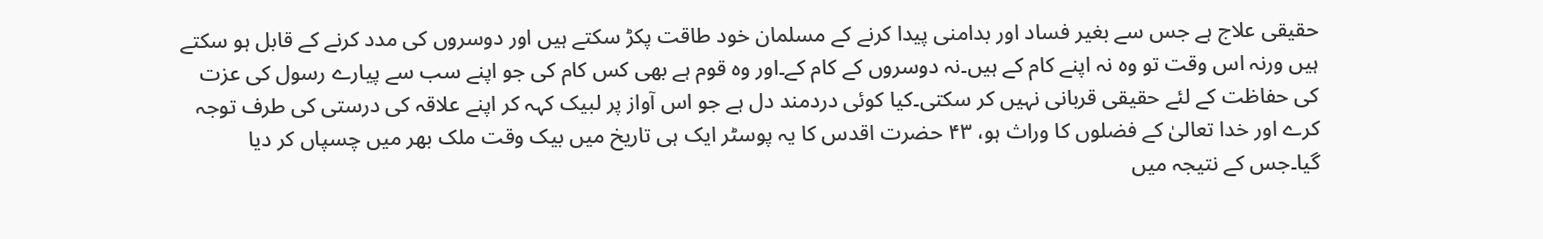حقیقی علاج ہے جس سے بغیر فساد اور بدامنی پیدا کرنے کے مسلمان خود طاقت پکڑ سکتے ہیں اور دوسروں کی مدد کرنے کے قابل ہو سکتے ہیں ورنہ اس وقت تو وہ نہ اپنے کام کے ہیں۔نہ دوسروں کے کام کے۔اور وہ قوم ہے بھی کس کام کی جو اپنے سب سے پیارے رسول کی عزت کی حفاظت کے لئے حقیقی قربانی نہیں کر سکتی۔کیا کوئی دردمند دل ہے جو اس آواز پر لبیک کہہ کر اپنے علاقہ کی درستی کی طرف توجہ کرے اور خدا تعالیٰ کے فضلوں کا وراث ہو، ۴۳ حضرت اقدس کا یہ پوسٹر ایک ہی تاریخ میں بیک وقت ملک بھر میں چسپاں کر دیا گیا۔جس کے نتیجہ میں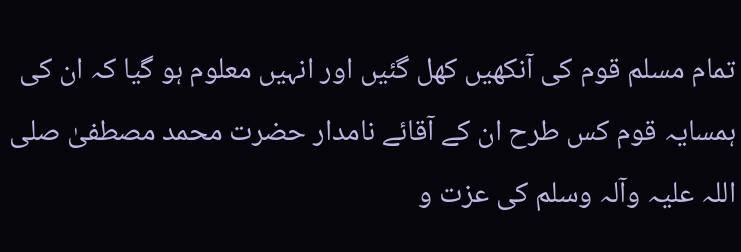تمام مسلم قوم کی آنکھیں کھل گئیں اور انہیں معلوم ہو گیا کہ ان کی ہمسایہ قوم کس طرح ان کے آقائے نامدار حضرت محمد مصطفیٰ صلی اللہ علیہ وآلہ وسلم کی عزت و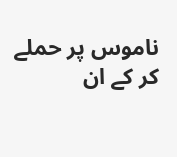ناموس پر حملے کر کے ان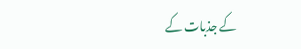کے جذبات کے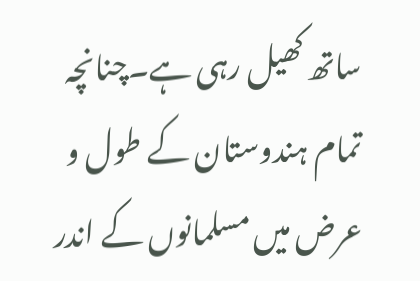ساتھ کھیل رہی ہے۔چنانچہ تمام ہندوستان کے طول و عرض میں مسلمانوں کے اندر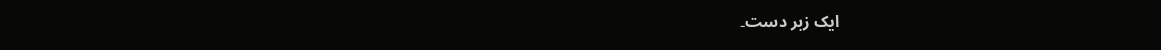ایک زبر دست۔